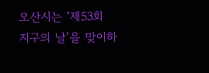오산시는 ‘제53회 지구의 날’을 맞이하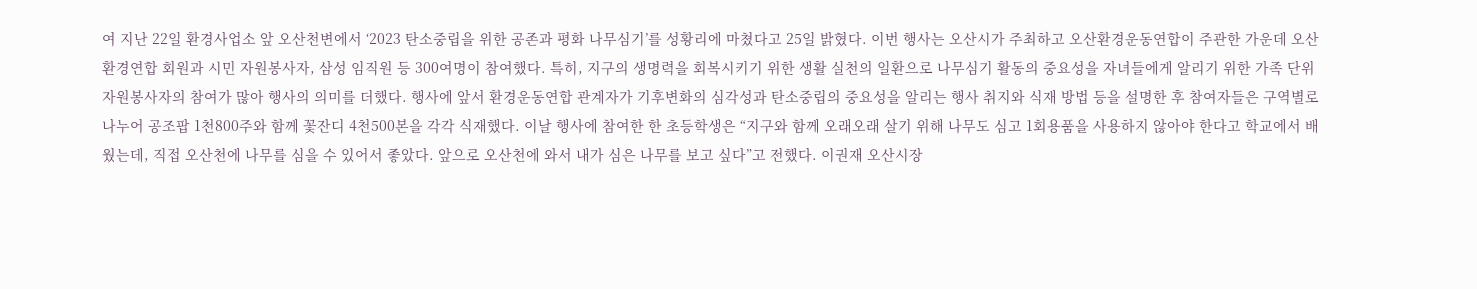여 지난 22일 환경사업소 앞 오산천변에서 ‘2023 탄소중립을 위한 공존과 평화 나무심기’를 성황리에 마쳤다고 25일 밝혔다. 이번 행사는 오산시가 주최하고 오산환경운동연합이 주관한 가운데 오산환경연합 회원과 시민 자원봉사자, 삼성 임직원 등 300여명이 참여했다. 특히, 지구의 생명력을 회복시키기 위한 생활 실천의 일환으로 나무심기 활동의 중요성을 자녀들에게 알리기 위한 가족 단위 자원봉사자의 참여가 많아 행사의 의미를 더했다. 행사에 앞서 환경운동연합 관계자가 기후변화의 심각성과 탄소중립의 중요성을 알리는 행사 취지와 식재 방법 등을 설명한 후 참여자들은 구역별로 나누어 공조팝 1천800주와 함께 꽃잔디 4천500본을 각각 식재했다. 이날 행사에 참여한 한 초등학생은 “지구와 함께 오래오래 살기 위해 나무도 심고 1회용품을 사용하지 않아야 한다고 학교에서 배웠는데, 직접 오산천에 나무를 심을 수 있어서 좋았다. 앞으로 오산천에 와서 내가 심은 나무를 보고 싶다”고 전했다. 이권재 오산시장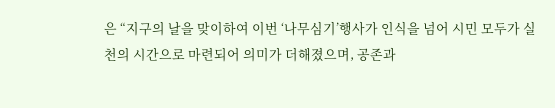은 “지구의 날을 맞이하여 이번 ‘나무심기’행사가 인식을 넘어 시민 모두가 실천의 시간으로 마련되어 의미가 더해졌으며, 공존과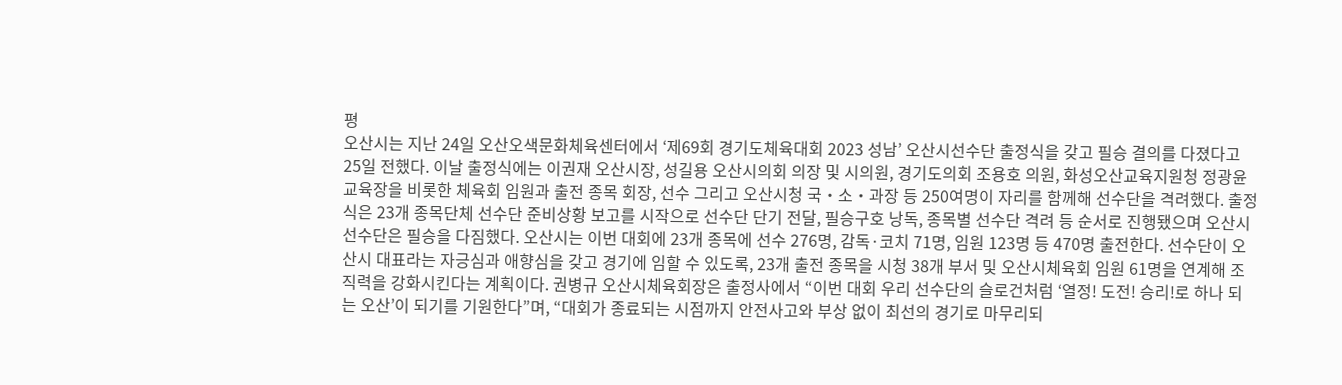평
오산시는 지난 24일 오산오색문화체육센터에서 ‘제69회 경기도체육대회 2023 성남’ 오산시선수단 출정식을 갖고 필승 결의를 다졌다고 25일 전했다. 이날 출정식에는 이권재 오산시장, 성길용 오산시의회 의장 및 시의원, 경기도의회 조용호 의원, 화성오산교육지원청 정광윤 교육장을 비롯한 체육회 임원과 출전 종목 회장, 선수 그리고 오산시청 국・소・과장 등 250여명이 자리를 함께해 선수단을 격려했다. 출정식은 23개 종목단체 선수단 준비상황 보고를 시작으로 선수단 단기 전달, 필승구호 낭독, 종목별 선수단 격려 등 순서로 진행됐으며 오산시선수단은 필승을 다짐했다. 오산시는 이번 대회에 23개 종목에 선수 276명, 감독·코치 71명, 임원 123명 등 470명 출전한다. 선수단이 오산시 대표라는 자긍심과 애향심을 갖고 경기에 임할 수 있도록, 23개 출전 종목을 시청 38개 부서 및 오산시체육회 임원 61명을 연계해 조직력을 강화시킨다는 계획이다. 권병규 오산시체육회장은 출정사에서 “이번 대회 우리 선수단의 슬로건처럼 ‘열정! 도전! 승리!로 하나 되는 오산’이 되기를 기원한다”며, “대회가 종료되는 시점까지 안전사고와 부상 없이 최선의 경기로 마무리되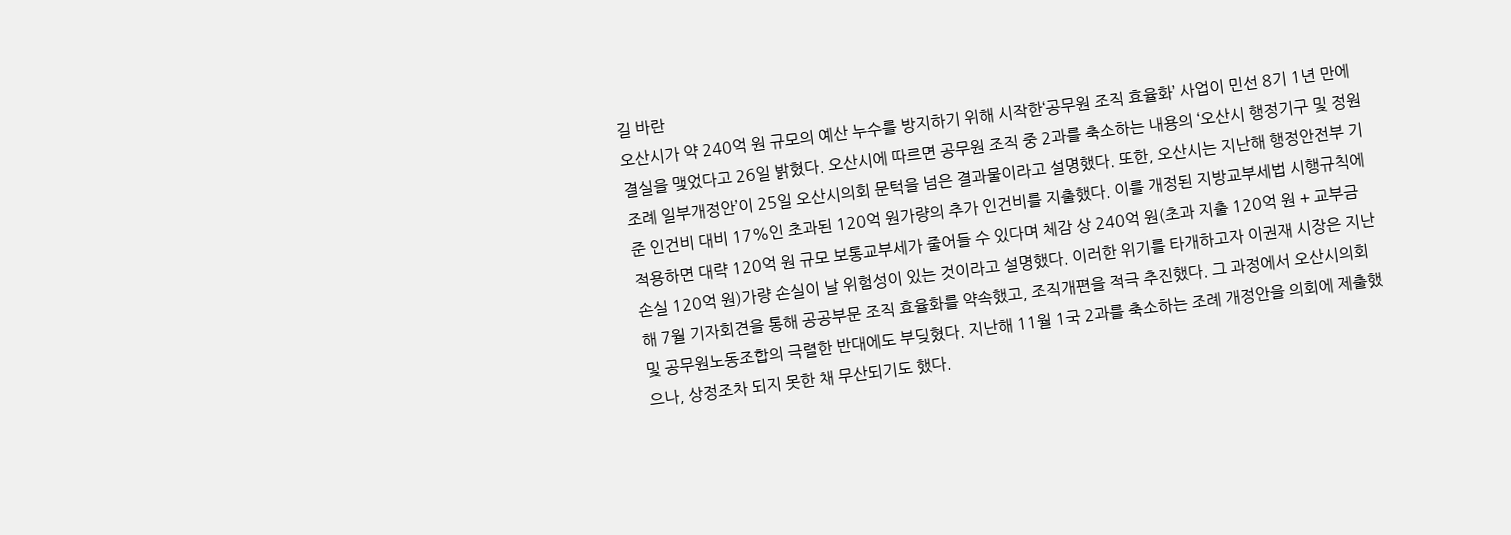길 바란
오산시가 약 240억 원 규모의 예산 누수를 방지하기 위해 시작한‘공무원 조직 효율화’ 사업이 민선 8기 1년 만에 결실을 맺었다고 26일 밝혔다. 오산시에 따르면 공무원 조직 중 2과를 축소하는 내용의 ‘오산시 행정기구 및 정원 조례 일부개정안’이 25일 오산시의회 문턱을 넘은 결과물이라고 설명했다. 또한, 오산시는 지난해 행정안전부 기준 인건비 대비 17%인 초과된 120억 원가량의 추가 인건비를 지출했다. 이를 개정된 지방교부세법 시행규칙에 적용하면 대략 120억 원 규모 보통교부세가 줄어들 수 있다며 체감 상 240억 원(초과 지출 120억 원 + 교부금 손실 120억 원)가량 손실이 날 위험성이 있는 것이라고 설명했다. 이러한 위기를 타개하고자 이권재 시장은 지난해 7월 기자회견을 통해 공공부문 조직 효율화를 약속했고, 조직개편을 적극 추진했다. 그 과정에서 오산시의회 및 공무원노동조합의 극렬한 반대에도 부딪혔다. 지난해 11월 1국 2과를 축소하는 조례 개정안을 의회에 제출했으나, 상정조차 되지 못한 채 무산되기도 했다.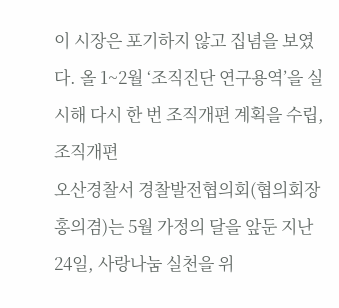이 시장은 포기하지 않고 집념을 보였다. 올 1~2월 ‘조직진단 연구용역’을 실시해 다시 한 번 조직개편 계획을 수립, 조직개편
오산경찰서 경찰발전협의회(협의회장 홍의겸)는 5월 가정의 달을 앞둔 지난 24일, 사랑나눔 실천을 위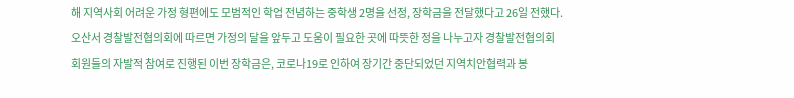해 지역사회 어려운 가정 형편에도 모범적인 학업 전념하는 중학생 2명을 선정, 장학금을 전달했다고 26일 전했다. 오산서 경찰발전협의회에 따르면 가정의 달을 앞두고 도움이 필요한 곳에 따뜻한 정을 나누고자 경찰발전협의회 회원들의 자발적 참여로 진행된 이번 장학금은, 코로나19로 인하여 장기간 중단되었던 지역치안협력과 봉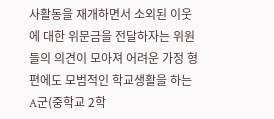사활동을 재개하면서 소외된 이웃에 대한 위문금을 전달하자는 위원들의 의견이 모아져 어려운 가정 형편에도 모범적인 학교생활을 하는 A군(중학교 2학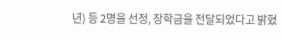년) 등 2명을 선정, 장학금을 전달되었다고 밝혔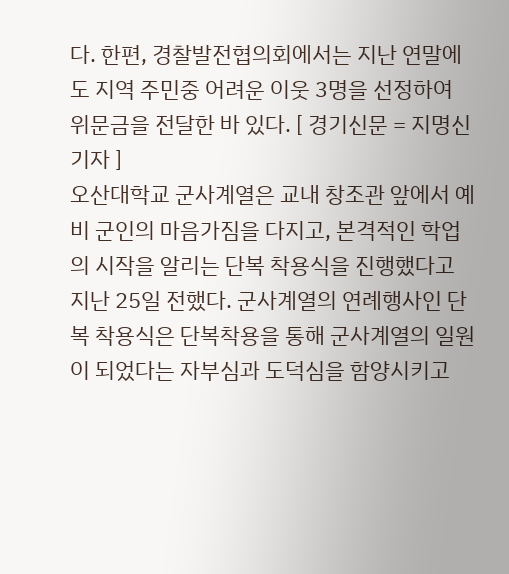다. 한편, 경찰발전협의회에서는 지난 연말에도 지역 주민중 어려운 이웃 3명을 선정하여 위문금을 전달한 바 있다. [ 경기신문 = 지명신 기자 ]
오산대학교 군사계열은 교내 창조관 앞에서 예비 군인의 마음가짐을 다지고, 본격적인 학업의 시작을 알리는 단복 착용식을 진행했다고 지난 25일 전했다. 군사계열의 연례행사인 단복 착용식은 단복착용을 통해 군사계열의 일원이 되었다는 자부심과 도덕심을 함양시키고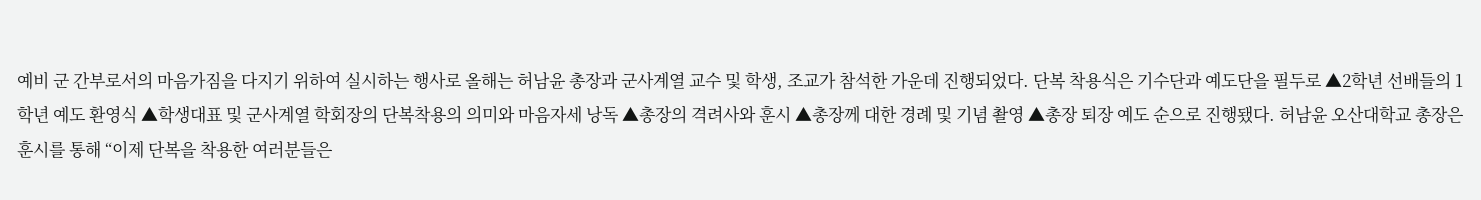예비 군 간부로서의 마음가짐을 다지기 위하여 실시하는 행사로 올해는 허남윤 총장과 군사계열 교수 및 학생, 조교가 참석한 가운데 진행되었다. 단복 착용식은 기수단과 예도단을 필두로 ▲2학년 선배들의 1학년 예도 환영식 ▲학생대표 및 군사계열 학회장의 단복착용의 의미와 마음자세 낭독 ▲총장의 격려사와 훈시 ▲총장께 대한 경례 및 기념 촬영 ▲총장 퇴장 예도 순으로 진행됐다. 허남윤 오산대학교 총장은 훈시를 통해 “이제 단복을 착용한 여러분들은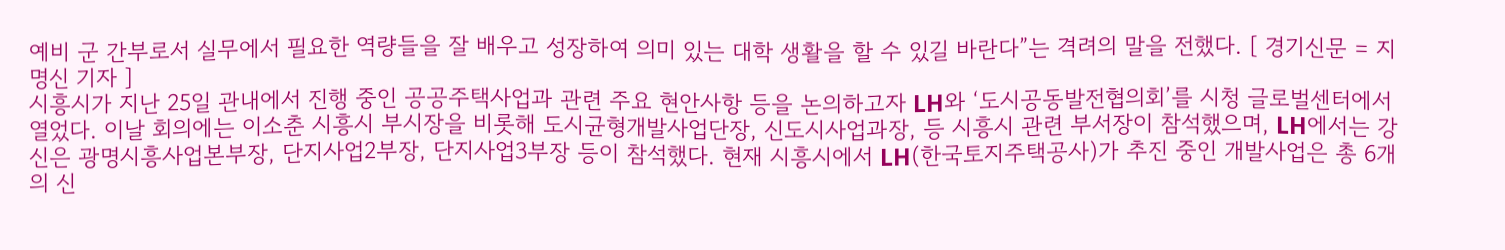예비 군 간부로서 실무에서 필요한 역량들을 잘 배우고 성장하여 의미 있는 대학 생활을 할 수 있길 바란다”는 격려의 말을 전했다. [ 경기신문 = 지명신 기자 ]
시흥시가 지난 25일 관내에서 진행 중인 공공주택사업과 관련 주요 현안사항 등을 논의하고자 LH와 ‘도시공동발전협의회’를 시청 글로벌센터에서 열었다. 이날 회의에는 이소춘 시흥시 부시장을 비롯해 도시균형개발사업단장, 신도시사업과장, 등 시흥시 관련 부서장이 참석했으며, LH에서는 강신은 광명시흥사업본부장, 단지사업2부장, 단지사업3부장 등이 참석했다. 현재 시흥시에서 LH(한국토지주택공사)가 추진 중인 개발사업은 총 6개의 신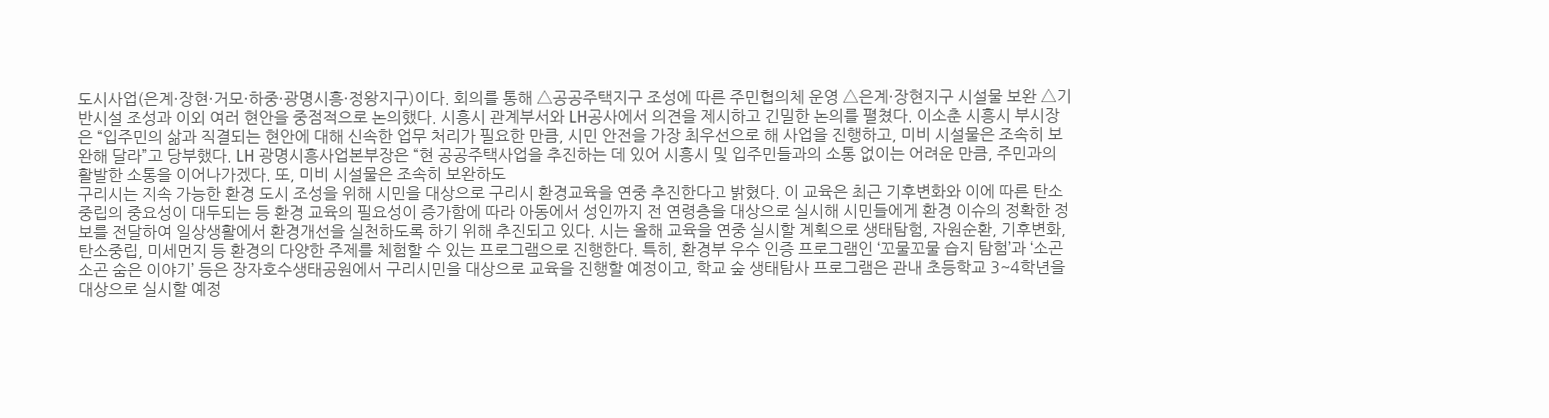도시사업(은계·장현·거모·하중·광명시흥·정왕지구)이다. 회의를 통해 △공공주택지구 조성에 따른 주민협의체 운영 △은계·장현지구 시설물 보완 △기반시설 조성과 이외 여러 현안을 중점적으로 논의했다. 시흥시 관계부서와 LH공사에서 의견을 제시하고 긴밀한 논의를 펼쳤다. 이소춘 시흥시 부시장은 “입주민의 삶과 직결되는 현안에 대해 신속한 업무 처리가 필요한 만큼, 시민 안전을 가장 최우선으로 해 사업을 진행하고, 미비 시설물은 조속히 보완해 달라”고 당부했다. LH 광명시흥사업본부장은 “현 공공주택사업을 추진하는 데 있어 시흥시 및 입주민들과의 소통 없이는 어려운 만큼, 주민과의 활발한 소통을 이어나가겠다. 또, 미비 시설물은 조속히 보완하도
구리시는 지속 가능한 환경 도시 조성을 위해 시민을 대상으로 구리시 환경교육을 연중 추진한다고 밝혔다. 이 교육은 최근 기후변화와 이에 따른 탄소중립의 중요성이 대두되는 등 환경 교육의 필요성이 증가함에 따라 아동에서 성인까지 전 연령층을 대상으로 실시해 시민들에게 환경 이슈의 정확한 정보를 전달하여 일상생활에서 환경개선을 실천하도록 하기 위해 추진되고 있다. 시는 올해 교육을 연중 실시할 계획으로 생태탐험, 자원순환, 기후변화, 탄소중립, 미세먼지 등 환경의 다양한 주제를 체험할 수 있는 프로그램으로 진행한다. 특히, 환경부 우수 인증 프로그램인 ‘꼬물꼬물 습지 탐험’과 ‘소곤소곤 숨은 이야기’ 등은 장자호수생태공원에서 구리시민을 대상으로 교육을 진행할 예정이고, 학교 숲 생태탐사 프로그램은 관내 초등학교 3~4학년을 대상으로 실시할 예정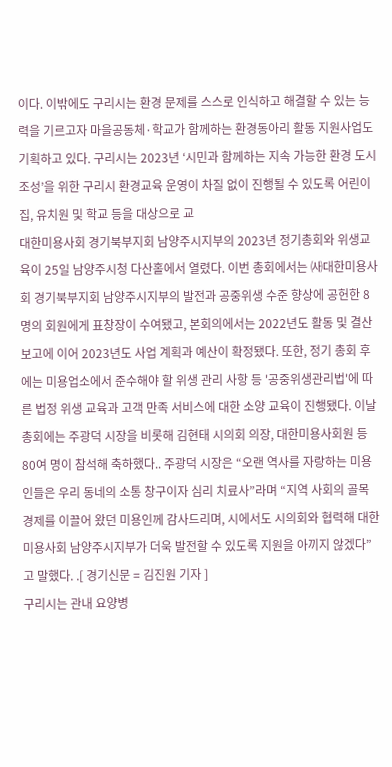이다. 이밖에도 구리시는 환경 문제를 스스로 인식하고 해결할 수 있는 능력을 기르고자 마을공동체·학교가 함께하는 환경동아리 활동 지원사업도 기획하고 있다. 구리시는 2023년 ‘시민과 함께하는 지속 가능한 환경 도시조성’을 위한 구리시 환경교육 운영이 차질 없이 진행될 수 있도록 어린이집, 유치원 및 학교 등을 대상으로 교
대한미용사회 경기북부지회 남양주시지부의 2023년 정기총회와 위생교육이 25일 남양주시청 다산홀에서 열렸다. 이번 총회에서는 ㈔대한미용사회 경기북부지회 남양주시지부의 발전과 공중위생 수준 향상에 공헌한 8명의 회원에게 표창장이 수여됐고, 본회의에서는 2022년도 활동 및 결산 보고에 이어 2023년도 사업 계획과 예산이 확정됐다. 또한, 정기 총회 후에는 미용업소에서 준수해야 할 위생 관리 사항 등 '공중위생관리법'에 따른 법정 위생 교육과 고객 만족 서비스에 대한 소양 교육이 진행됐다. 이날 총회에는 주광덕 시장을 비롯해 김현태 시의회 의장, 대한미용사회원 등 80여 명이 참석해 축하했다.. 주광덕 시장은 “오랜 역사를 자랑하는 미용인들은 우리 동네의 소통 창구이자 심리 치료사”라며 “지역 사회의 골목 경제를 이끌어 왔던 미용인께 감사드리며, 시에서도 시의회와 협력해 대한미용사회 남양주시지부가 더욱 발전할 수 있도록 지원을 아끼지 않겠다”고 말했다. .[ 경기신문 = 김진원 기자 ]
구리시는 관내 요양병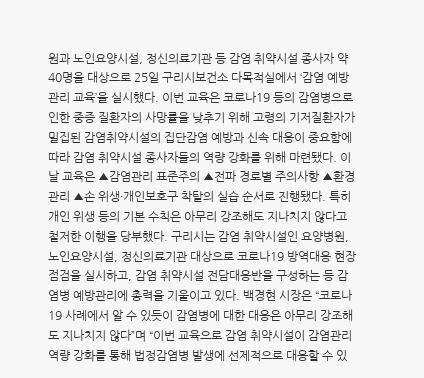원과 노인요양시설, 정신의료기관 등 감염 취약시설 종사자 약 40명을 대상으로 25일 구리시보건소 다목적실에서 ‘감염 예방 관리 교육’을 실시했다. 이번 교육은 코로나19 등의 감염병으로 인한 중증 질환자의 사망률을 낮추기 위해 고령의 기저질환자가 밀집된 감염취약시설의 집단감염 예방과 신속 대응이 중요함에 따라 감염 취약시설 종사자들의 역량 강화를 위해 마련됐다. 이날 교육은 ▲감염관리 표준주의 ▲전파 경로별 주의사항 ▲환경관리 ▲손 위생·개인보호구 착탈의 실습 순서로 진행됐다. 특히 개인 위생 등의 기본 수칙은 아무리 강조해도 지나치지 않다고 철저한 이행을 당부했다. 구리시는 감염 취약시설인 요양병원, 노인요양시설, 정신의료기관 대상으로 코로나19 방역대응 현장점검을 실시하고, 감염 취약시설 전담대응반을 구성하는 등 감염병 예방관리에 총력을 기울이고 있다. 백경현 시장은 “코로나19 사례에서 알 수 있듯이 감염병에 대한 대응은 아무리 강조해도 지나치지 않다”며 “이번 교육으로 감염 취약시설이 감염관리 역량 강화를 통해 법정감염병 발생에 선제적으로 대응할 수 있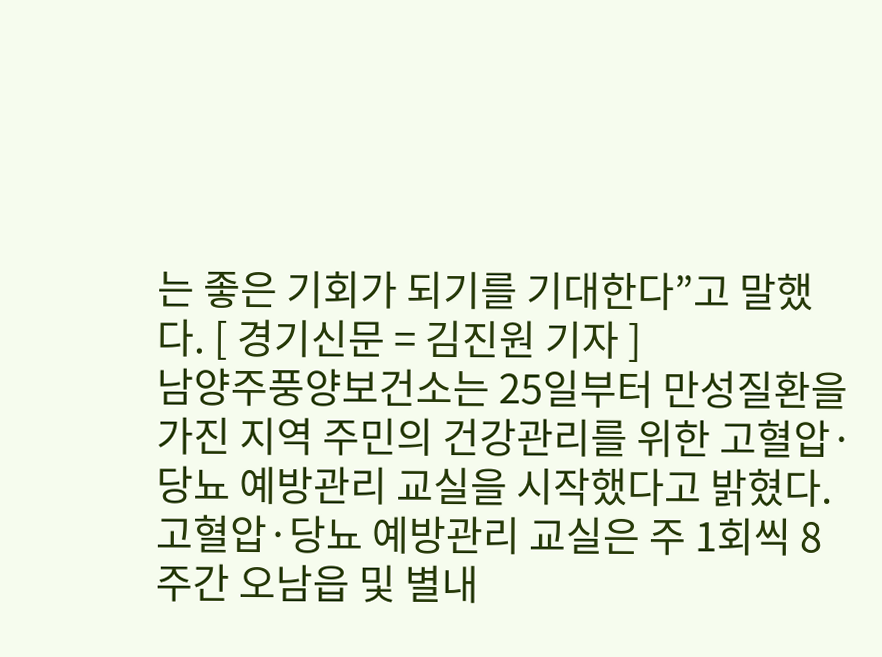는 좋은 기회가 되기를 기대한다”고 말했다. [ 경기신문 = 김진원 기자 ]
남양주풍양보건소는 25일부터 만성질환을 가진 지역 주민의 건강관리를 위한 고혈압·당뇨 예방관리 교실을 시작했다고 밝혔다. 고혈압·당뇨 예방관리 교실은 주 1회씩 8주간 오남읍 및 별내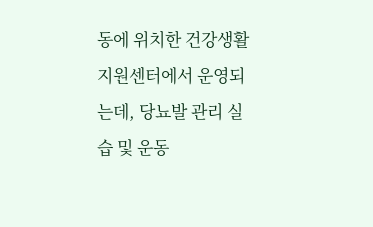동에 위치한 건강생활지원센터에서 운영되는데, 당뇨발 관리 실습 및 운동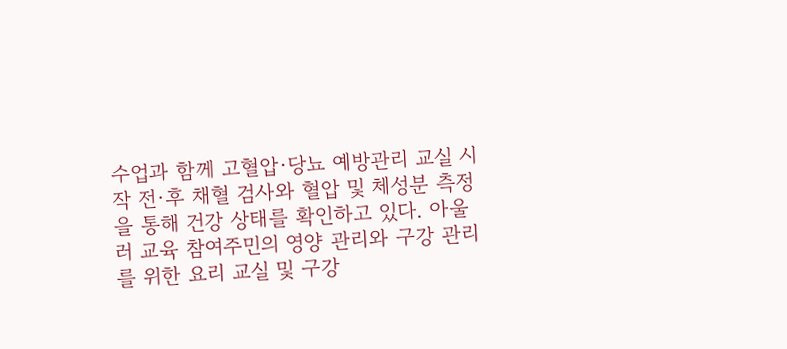수업과 함께 고혈압·당뇨 예방관리 교실 시작 전·후 채혈 검사와 혈압 및 체성분 측정을 통해 건강 상태를 확인하고 있다. 아울러 교육 참여주민의 영양 관리와 구강 관리를 위한 요리 교실 및 구강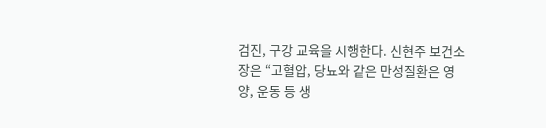검진, 구강 교육을 시행한다. 신현주 보건소장은 “고혈압, 당뇨와 같은 만성질환은 영양, 운동 등 생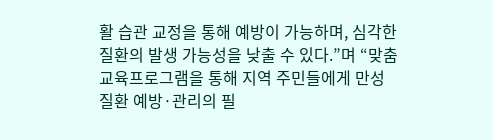활 습관 교정을 통해 예방이 가능하며, 심각한 질환의 발생 가능성을 낮출 수 있다.”며 “맞춤 교육프로그램을 통해 지역 주민들에게 만성질환 예방·관리의 필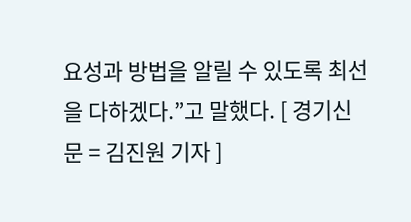요성과 방법을 알릴 수 있도록 최선을 다하겠다.”고 말했다. [ 경기신문 = 김진원 기자 ]